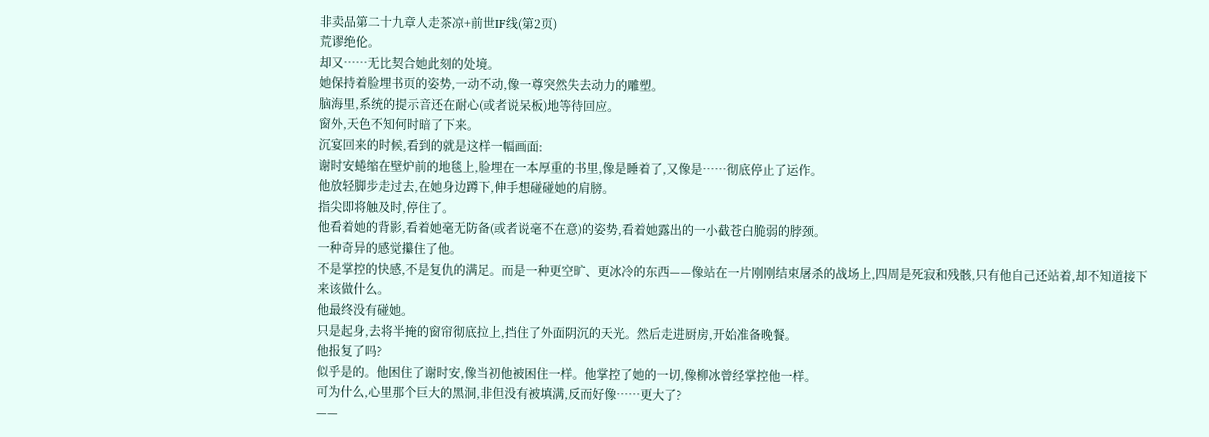非卖品第二十九章人走茶凉+前世IF线(第2页)
荒谬绝伦。
却又……无比契合她此刻的处境。
她保持着脸埋书页的姿势,一动不动,像一尊突然失去动力的雕塑。
脑海里,系统的提示音还在耐心(或者说呆板)地等待回应。
窗外,天色不知何时暗了下来。
沉宴回来的时候,看到的就是这样一幅画面:
谢时安蜷缩在壁炉前的地毯上,脸埋在一本厚重的书里,像是睡着了,又像是……彻底停止了运作。
他放轻脚步走过去,在她身边蹲下,伸手想碰碰她的肩膀。
指尖即将触及时,停住了。
他看着她的背影,看着她毫无防备(或者说毫不在意)的姿势,看着她露出的一小截苍白脆弱的脖颈。
一种奇异的感觉攥住了他。
不是掌控的快感,不是复仇的满足。而是一种更空旷、更冰冷的东西——像站在一片刚刚结束屠杀的战场上,四周是死寂和残骸,只有他自己还站着,却不知道接下来该做什么。
他最终没有碰她。
只是起身,去将半掩的窗帘彻底拉上,挡住了外面阴沉的天光。然后走进厨房,开始准备晚餐。
他报复了吗?
似乎是的。他困住了谢时安,像当初他被困住一样。他掌控了她的一切,像柳冰曾经掌控他一样。
可为什么,心里那个巨大的黑洞,非但没有被填满,反而好像……更大了?
——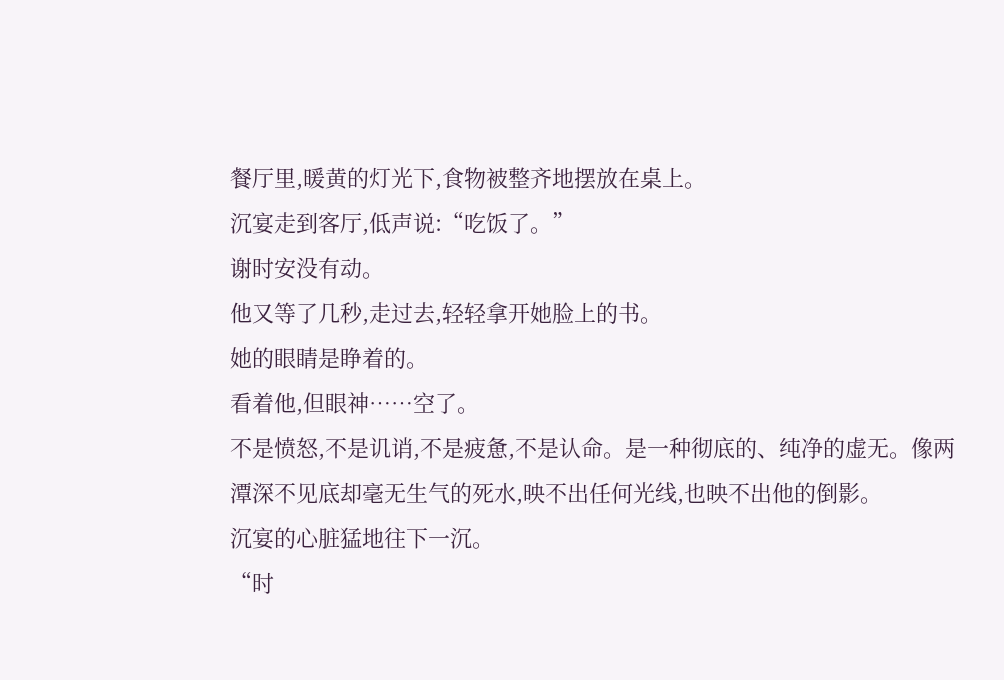餐厅里,暖黄的灯光下,食物被整齐地摆放在桌上。
沉宴走到客厅,低声说:“吃饭了。”
谢时安没有动。
他又等了几秒,走过去,轻轻拿开她脸上的书。
她的眼睛是睁着的。
看着他,但眼神……空了。
不是愤怒,不是讥诮,不是疲惫,不是认命。是一种彻底的、纯净的虚无。像两潭深不见底却毫无生气的死水,映不出任何光线,也映不出他的倒影。
沉宴的心脏猛地往下一沉。
“时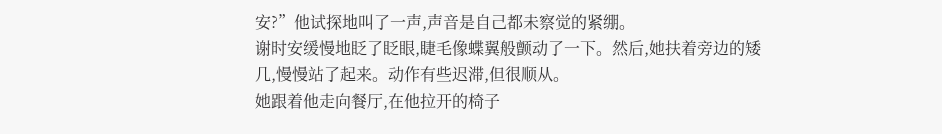安?”他试探地叫了一声,声音是自己都未察觉的紧绷。
谢时安缓慢地眨了眨眼,睫毛像蝶翼般颤动了一下。然后,她扶着旁边的矮几,慢慢站了起来。动作有些迟滞,但很顺从。
她跟着他走向餐厅,在他拉开的椅子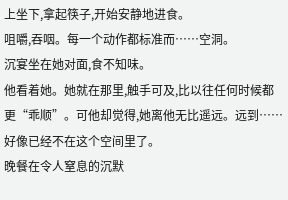上坐下,拿起筷子,开始安静地进食。
咀嚼,吞咽。每一个动作都标准而……空洞。
沉宴坐在她对面,食不知味。
他看着她。她就在那里,触手可及,比以往任何时候都更“乖顺”。可他却觉得,她离他无比遥远。远到……好像已经不在这个空间里了。
晚餐在令人窒息的沉默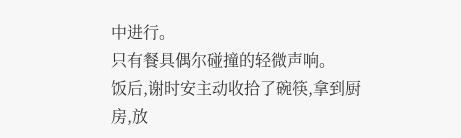中进行。
只有餐具偶尔碰撞的轻微声响。
饭后,谢时安主动收拾了碗筷,拿到厨房,放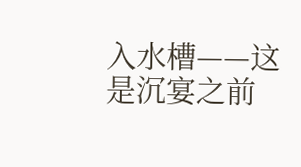入水槽——这是沉宴之前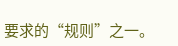要求的“规则”之一。